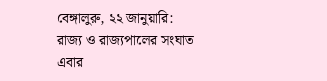বেঙ্গালুরু, ২২ জানুয়ারি: রাজ্য ও রাজ্যপালের সংঘাত এবার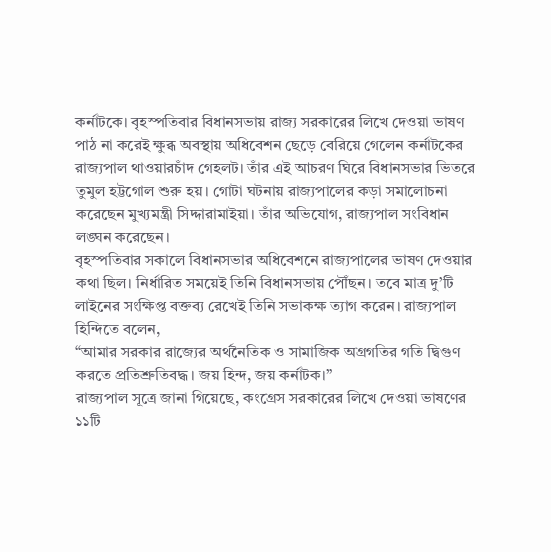কর্নাটকে। বৃহস্পতিবার বিধানসভায় রাজ্য সরকারের লিখে দেওয়া ভাষণ পাঠ না করেই ক্ষুব্ধ অবস্থায় অধিবেশন ছেড়ে বেরিয়ে গেলেন কর্নাটকের রাজ্যপাল থাওয়ারচাঁদ গেহলট। তাঁর এই আচরণ ঘিরে বিধানসভার ভিতরে তুমুল হট্টগোল শুরু হয়। গোটা ঘটনায় রাজ্যপালের কড়া সমালোচনা করেছেন মুখ্যমন্ত্রী সিদ্দারামাইয়া। তাঁর অভিযোগ, রাজ্যপাল সংবিধান লঙ্ঘন করেছেন।
বৃহস্পতিবার সকালে বিধানসভার অধিবেশনে রাজ্যপালের ভাষণ দেওয়ার কথা ছিল। নির্ধারিত সময়েই তিনি বিধানসভায় পৌঁছন। তবে মাত্র দু’টি লাইনের সংক্ষিপ্ত বক্তব্য রেখেই তিনি সভাকক্ষ ত্যাগ করেন। রাজ্যপাল হিন্দিতে বলেন,
“আমার সরকার রাজ্যের অর্থনৈতিক ও সামাজিক অগ্রগতির গতি দ্বিগুণ করতে প্রতিশ্রুতিবদ্ধ। জয় হিন্দ, জয় কর্নাটক।”
রাজ্যপাল সূত্রে জানা গিয়েছে, কংগ্রেস সরকারের লিখে দেওয়া ভাষণের ১১টি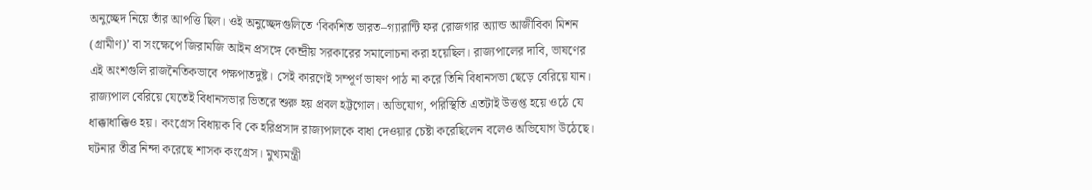অনুচ্ছেদ নিয়ে তাঁর আপত্তি ছিল। ওই অনুচ্ছেদগুলিতে ‘বিকশিত ভারত–গ্যারান্টি ফর রোজগার অ্যান্ড আজীবিকা মিশন (গ্রামীণ)’ বা সংক্ষেপে জিরামজি আইন প্রসঙ্গে কেন্দ্রীয় সরকারের সমালোচনা করা হয়েছিল। রাজ্যপালের দাবি, ভাষণের এই অংশগুলি রাজনৈতিকভাবে পক্ষপাতদুষ্ট। সেই কারণেই সম্পূর্ণ ভাষণ পাঠ না করে তিনি বিধানসভা ছেড়ে বেরিয়ে যান।
রাজ্যপাল বেরিয়ে যেতেই বিধানসভার ভিতরে শুরু হয় প্রবল হট্টগোল। অভিযোগ, পরিস্থিতি এতটাই উত্তপ্ত হয়ে ওঠে যে ধাক্কাধাক্কিও হয়। কংগ্রেস বিধায়ক বি কে হরিপ্রসাদ রাজ্যপালকে বাধা দেওয়ার চেষ্টা করেছিলেন বলেও অভিযোগ উঠেছে।
ঘটনার তীব্র নিন্দা করেছে শাসক কংগ্রেস। মুখ্যমন্ত্রী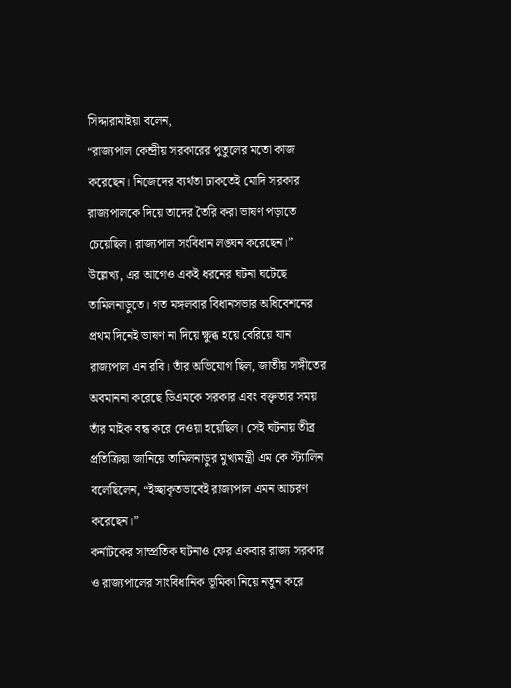সিদ্দারামাইয়া বলেন,
“রাজ্যপাল কেন্দ্রীয় সরকারের পুতুলের মতো কাজ করেছেন। নিজেদের ব্যর্থতা ঢাকতেই মোদি সরকার রাজ্যপালকে দিয়ে তাদের তৈরি করা ভাষণ পড়াতে চেয়েছিল। রাজ্যপাল সংবিধান লঙ্ঘন করেছেন।”
উল্লেখ্য, এর আগেও একই ধরনের ঘটনা ঘটেছে তামিলনাড়ুতে। গত মঙ্গলবার বিধানসভার অধিবেশনের প্রথম দিনেই ভাষণ না দিয়ে ক্ষুব্ধ হয়ে বেরিয়ে যান রাজ্যপাল এন রবি। তাঁর অভিযোগ ছিল, জাতীয় সঙ্গীতের অবমাননা করেছে ডিএমকে সরকার এবং বক্তৃতার সময় তাঁর মাইক বন্ধ করে দেওয়া হয়েছিল। সেই ঘটনায় তীব্র প্রতিক্রিয়া জানিয়ে তামিলনাড়ুর মুখ্যমন্ত্রী এম কে স্ট্যালিন বলেছিলেন, “ইচ্ছাকৃতভাবেই রাজ্যপাল এমন আচরণ করেছেন।”
কর্নাটকের সাম্প্রতিক ঘটনাও ফের একবার রাজ্য সরকার ও রাজ্যপালের সাংবিধানিক ভূমিকা নিয়ে নতুন করে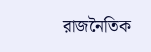রাজনৈতিক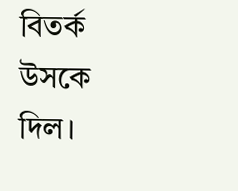বিতর্ক উসকে দিল।